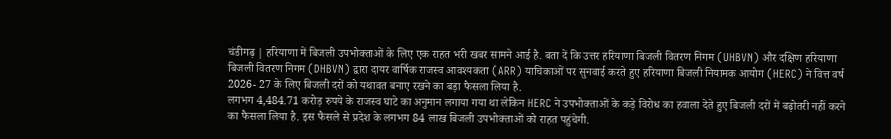चंडीगढ़ | हरियाणा में बिजली उपभोक्ताओं के लिए एक राहत भरी खबर सामने आई है. बता दें कि उत्तर हरियाणा बिजली वितरण निगम (UHBVN) और दक्षिण हरियाणा बिजली वितरण निगम (DHBVN) द्वारा दायर वार्षिक राजस्व आवश्यकता (ARR) याचिकाओं पर सुनवाई करते हुए हरियाणा बिजली नियामक आयोग (HERC) ने वित्त वर्ष 2026- 27 के लिए बिजली दरों को यथावत बनाए रखने का बड़ा फैसला लिया है.
लगभग 4,484.71 करोड़ रुपये के राजस्व घाटे का अनुमान लगाया गया था लेकिन HERC ने उपभोक्ताओं के कड़े विरोध का हवाला देते हुए बिजली दरों में बढ़ोतरी नहीं करने का फैसला लिया है. इस फैसले से प्रदेश के लगभग 84 लाख बिजली उपभोक्ताओं को राहत पहुंचेगी.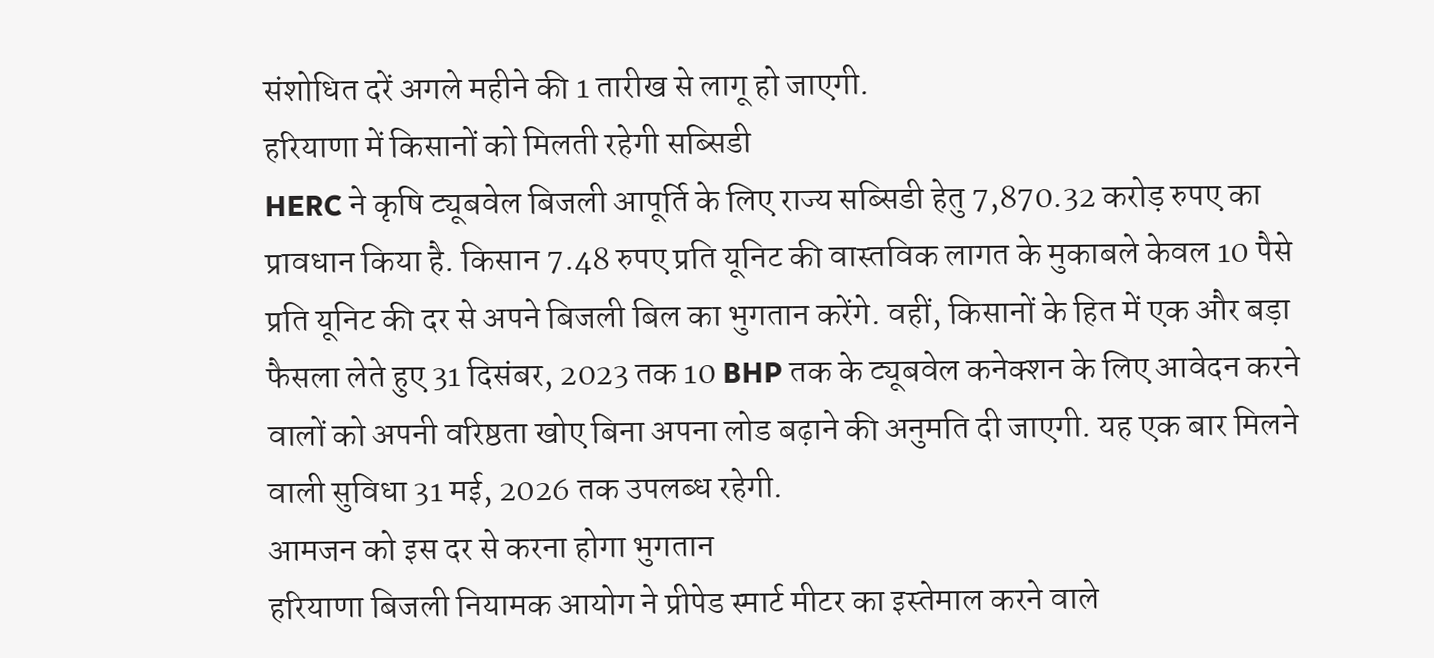संशोधित दरें अगले महीने की 1 तारीख से लागू हो जाएगी.
हरियाणा में किसानों को मिलती रहेगी सब्सिडी
HERC ने कृषि ट्यूबवेल बिजली आपूर्ति के लिए राज्य सब्सिडी हेतु 7,870.32 करोड़ रुपए का प्रावधान किया है. किसान 7.48 रुपए प्रति यूनिट की वास्तविक लागत के मुकाबले केवल 10 पैसे प्रति यूनिट की दर से अपने बिजली बिल का भुगतान करेंगे. वहीं, किसानों के हित में एक और बड़ा फैसला लेते हुए 31 दिसंबर, 2023 तक 10 BHP तक के ट्यूबवेल कनेक्शन के लिए आवेदन करने वालों को अपनी वरिष्ठता खोए बिना अपना लोड बढ़ाने की अनुमति दी जाएगी. यह एक बार मिलने वाली सुविधा 31 मई, 2026 तक उपलब्ध रहेगी.
आमजन को इस दर से करना होगा भुगतान
हरियाणा बिजली नियामक आयोग ने प्रीपेड स्मार्ट मीटर का इस्तेमाल करने वाले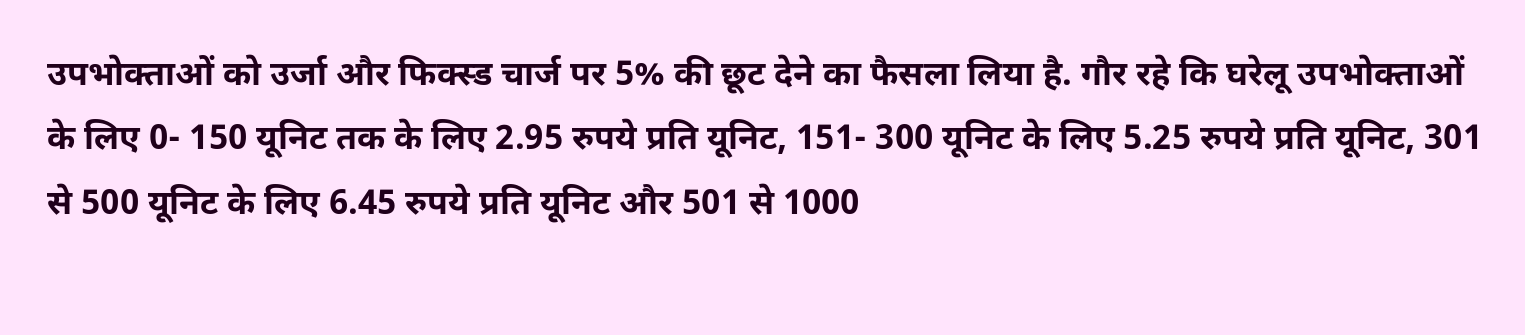उपभोक्ताओं को उर्जा और फिक्स्ड चार्ज पर 5% की छूट देने का फैसला लिया है. गौर रहे कि घरेलू उपभोक्ताओं के लिए 0- 150 यूनिट तक के लिए 2.95 रुपये प्रति यूनिट, 151- 300 यूनिट के लिए 5.25 रुपये प्रति यूनिट, 301 से 500 यूनिट के लिए 6.45 रुपये प्रति यूनिट और 501 से 1000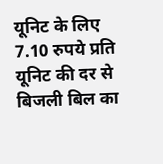यूनिट के लिए 7.10 रुपये प्रति यूनिट की दर से बिजली बिल का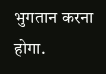भुगतान करना होगा.